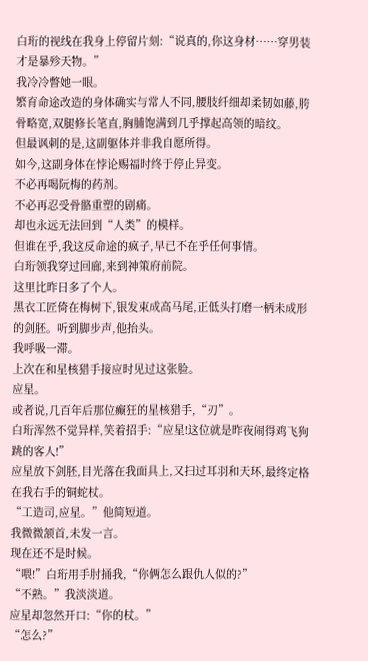白珩的视线在我身上停留片刻:“说真的,你这身材……穿男装才是暴殄天物。”
我冷冷瞥她一眼。
繁育命途改造的身体确实与常人不同,腰肢纤细却柔韧如藤,胯骨略宽,双腿修长笔直,胸脯饱满到几乎撑起高领的暗纹。
但最讽刺的是,这副躯体并非我自愿所得。
如今,这副身体在悖论赐福时终于停止异变。
不必再喝阮梅的药剂。
不必再忍受骨骼重塑的剧痛。
却也永远无法回到“人类”的模样。
但谁在乎,我这反命途的疯子,早已不在乎任何事情。
白珩领我穿过回廊,来到神策府前院。
这里比昨日多了个人。
黑衣工匠倚在梅树下,银发束成高马尾,正低头打磨一柄未成形的剑胚。听到脚步声,他抬头。
我呼吸一滞。
上次在和星核猎手接应时见过这张脸。
应星。
或者说,几百年后那位癫狂的星核猎手,“刃”。
白珩浑然不觉异样,笑着招手:“应星!这位就是昨夜闹得鸡飞狗跳的客人!”
应星放下剑胚,目光落在我面具上,又扫过耳羽和天环,最终定格在我右手的铜蛇杖。
“工造司,应星。”他简短道。
我微微颔首,未发一言。
现在还不是时候。
“喂!”白珩用手肘捅我,“你俩怎么跟仇人似的?”
“不熟。”我淡淡道。
应星却忽然开口:“你的杖。”
“怎么?”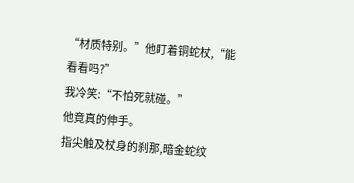“材质特别。”他盯着铜蛇杖,“能看看吗?”
我冷笑:“不怕死就碰。”
他竟真的伸手。
指尖触及杖身的刹那,暗金蛇纹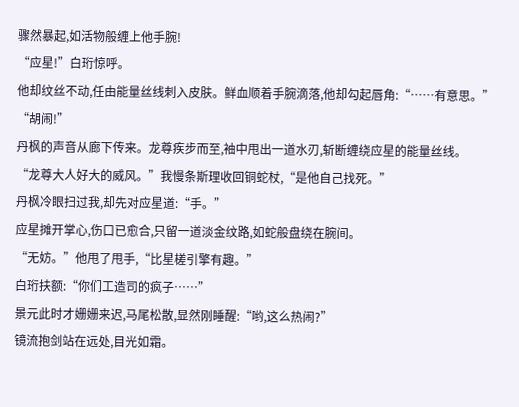骤然暴起,如活物般缠上他手腕!
“应星!”白珩惊呼。
他却纹丝不动,任由能量丝线刺入皮肤。鲜血顺着手腕滴落,他却勾起唇角:“……有意思。”
“胡闹!”
丹枫的声音从廊下传来。龙尊疾步而至,袖中甩出一道水刃,斩断缠绕应星的能量丝线。
“龙尊大人好大的威风。”我慢条斯理收回铜蛇杖,“是他自己找死。”
丹枫冷眼扫过我,却先对应星道:“手。”
应星摊开掌心,伤口已愈合,只留一道淡金纹路,如蛇般盘绕在腕间。
“无妨。”他甩了甩手,“比星槎引擎有趣。”
白珩扶额:“你们工造司的疯子……”
景元此时才姗姗来迟,马尾松散,显然刚睡醒:“哟,这么热闹?”
镜流抱剑站在远处,目光如霜。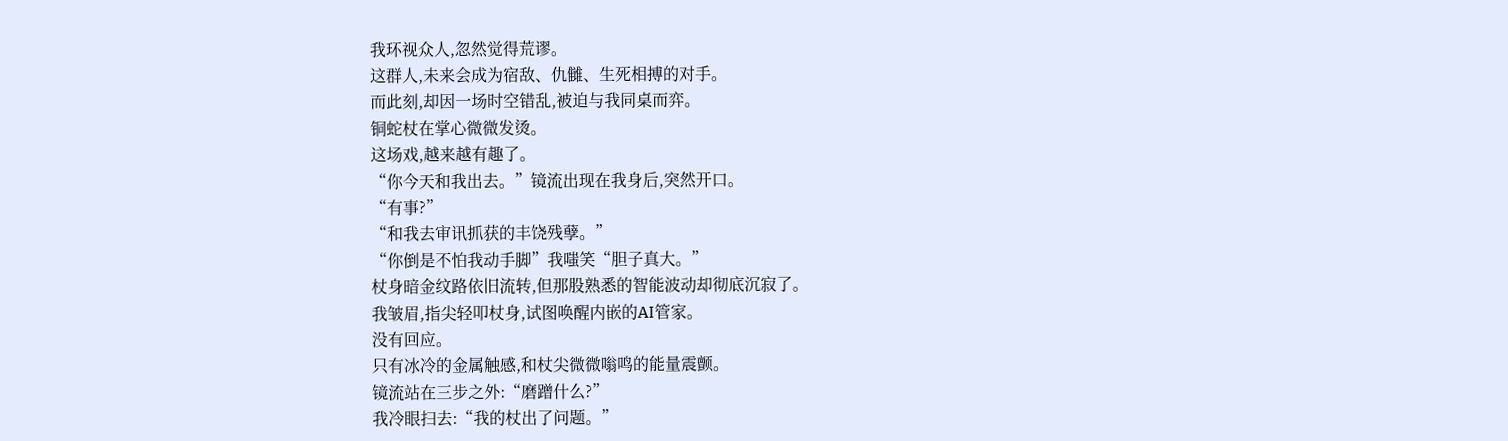我环视众人,忽然觉得荒谬。
这群人,未来会成为宿敌、仇雠、生死相搏的对手。
而此刻,却因一场时空错乱,被迫与我同桌而弈。
铜蛇杖在掌心微微发烫。
这场戏,越来越有趣了。
“你今天和我出去。”镜流出现在我身后,突然开口。
“有事?”
“和我去审讯抓获的丰饶残孽。”
“你倒是不怕我动手脚”我嗤笑“胆子真大。”
杖身暗金纹路依旧流转,但那股熟悉的智能波动却彻底沉寂了。
我皱眉,指尖轻叩杖身,试图唤醒内嵌的AI管家。
没有回应。
只有冰冷的金属触感,和杖尖微微嗡鸣的能量震颤。
镜流站在三步之外:“磨蹭什么?”
我冷眼扫去:“我的杖出了问题。”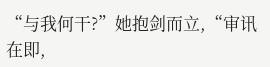“与我何干?”她抱剑而立,“审讯在即,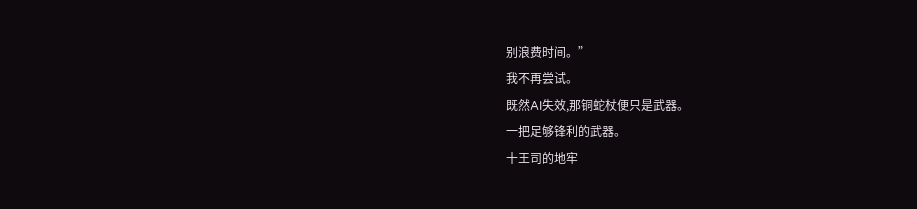别浪费时间。”
我不再尝试。
既然AI失效,那铜蛇杖便只是武器。
一把足够锋利的武器。
十王司的地牢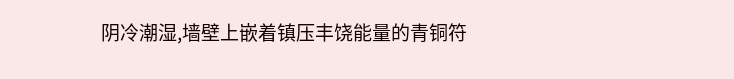阴冷潮湿,墙壁上嵌着镇压丰饶能量的青铜符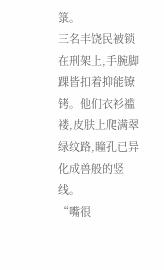箓。
三名丰饶民被锁在刑架上,手腕脚踝皆扣着抑能镣铐。他们衣衫褴褛,皮肤上爬满翠绿纹路,瞳孔已异化成兽般的竖线。
“嘴很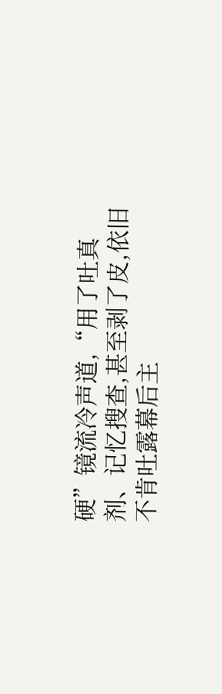硬”镜流冷声道,“用了吐真剂、记忆搜查,甚至剥了皮,依旧不肯吐露幕后主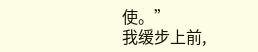使。”
我缓步上前,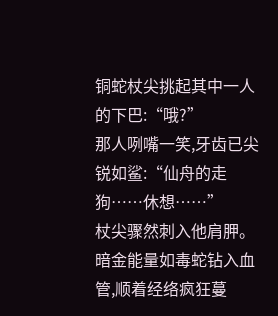铜蛇杖尖挑起其中一人的下巴:“哦?”
那人咧嘴一笑,牙齿已尖锐如鲨:“仙舟的走狗……休想……”
杖尖骤然刺入他肩胛。
暗金能量如毒蛇钻入血管,顺着经络疯狂蔓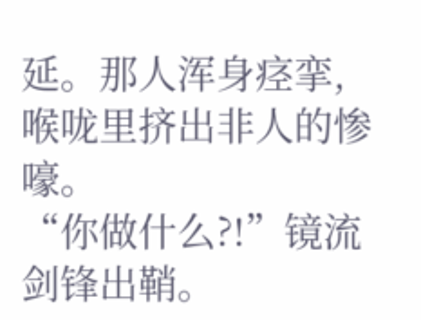延。那人浑身痉挛,喉咙里挤出非人的惨嚎。
“你做什么?!”镜流剑锋出鞘。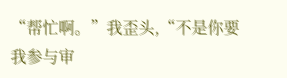“帮忙啊。”我歪头,“不是你要我参与审